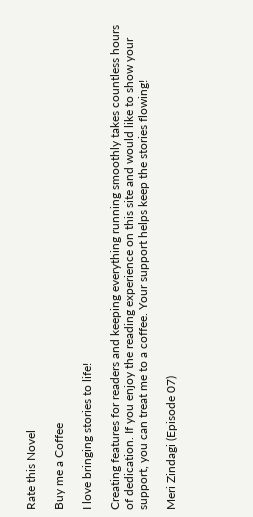Rate this Novel

Buy me a Coffee

I love bringing stories to life!

Creating features for readers and keeping everything running smoothly takes countless hours of dedication. If you enjoy the reading experience on this site and would like to show your support, you can treat me to a coffee. Your support helps keep the stories flowing!

Meri Zindagi (Episode 07)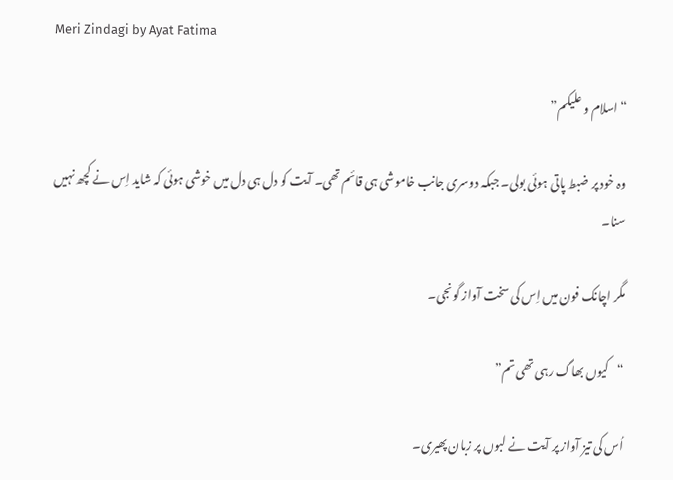Meri Zindagi by Ayat Fatima

“اسلام و علیکم”

وہ خود پر ضبط پاتی ہوئی بولی۔ جبکہ دوسری جانب خاموشی ہی قائم تھی۔ آیت کو دل ہی دل میں خوشی ہوئی کہ شاید اِس نے کچھ نہیں سنا۔

مگر اچانک فون میں اِس کی سخت آواز گونجی۔

“کیوں بھاگ رہی تھی تم”

اُس کی تیز آواز پر آیت نے لبوں پر زبان پھیری۔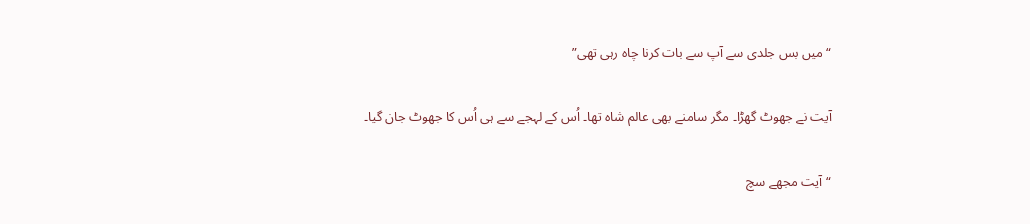“میں بس جلدی سے آپ سے بات کرنا چاہ رہی تھی”

آیت نے جھوٹ گھڑا۔ مگر سامنے بھی عالم شاہ تھا۔ اُس کے لہجے سے ہی اُس کا جھوٹ جان گیا۔

“آیت مجھے سچ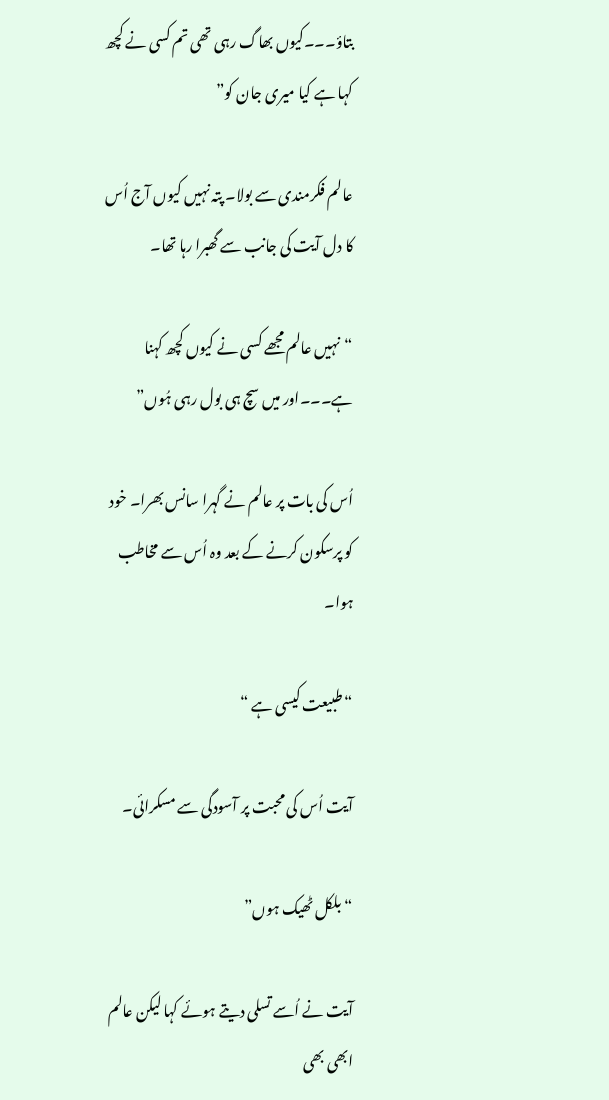بتاؤ۔۔۔کیوں بھاگ رہی تھی تم کسی نے کچھ کہا ہے کیا میری جان کو”

عالم فکرمندی سے بولا۔ پتہ نہیں کیوں آج اُس کا دل آیت کی جانب سے گھبرا رہا تھا۔

“نہیں عالم مجھے کسی نے کیوں کچھ کہنا ہے۔۔۔اور میں سچ ہی بول رہی ہُوں”

اُس کی بات پر عالم نے گہرا سانس بھرا۔ خود کو پرسکون کرنے کے بعد وہ اُس سے مخاطب ہوا۔

“طبیعت کیسی ہے “

آیت اُس کی محبت پر آسودگی سے مسکرائی۔

“بلکل ٹھیک ہوں”

آیت نے اُسے تسلی دیتے ہوئے کہا لیکن عالم ابھی بھی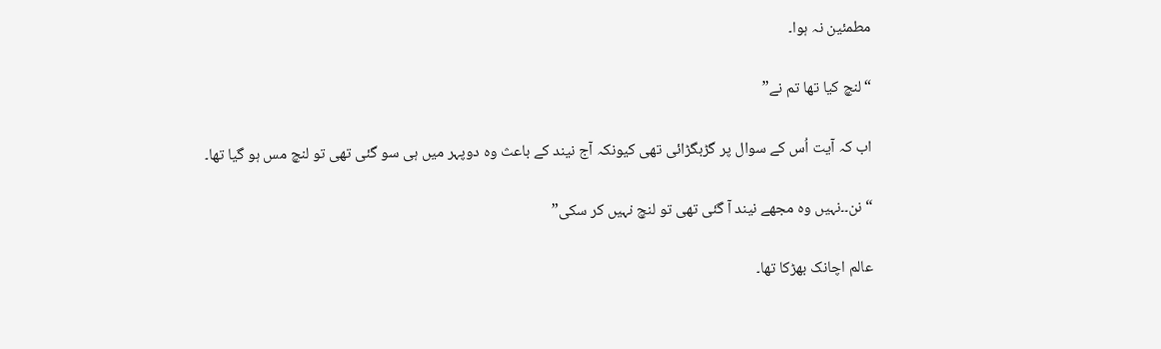مطمئین نہ ہوا۔

“لنچ کیا تھا تم نے”

اب کہ آیت اُس کے سوال پر گڑبگڑائی تھی کیونکہ آج نیند کے باعث وہ دوپہر میں ہی سو گئی تھی تو لنچ مس ہو گیا تھا۔

“نن۔۔نہیں وہ مجھے نیند آ گئی تھی تو لنچ نہیں کر سکی”

عالم اچانک بھڑکا تھا۔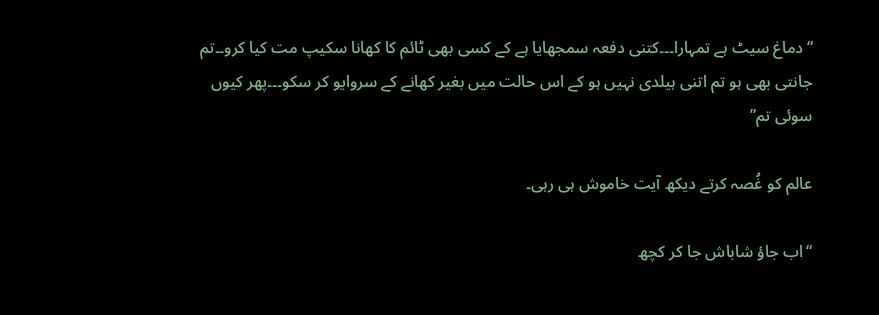“دماغ سیٹ ہے تمہارا۔۔۔کتنی دفعہ سمجھایا ہے کے کسی بھی ٹائم کا کھانا سکیپ مت کیا کرو۔۔تم جانتی بھی ہو تم اتنی ہیلدی نہیں ہو کے اس حالت میں بغیر کھانے کے سروایو کر سکو۔۔۔پھر کیوں سوئی تم”

عالم کو غُصہ کرتے دیکھ آیت خاموش ہی رہی۔

“اب جاؤ شاباش جا کر کچھ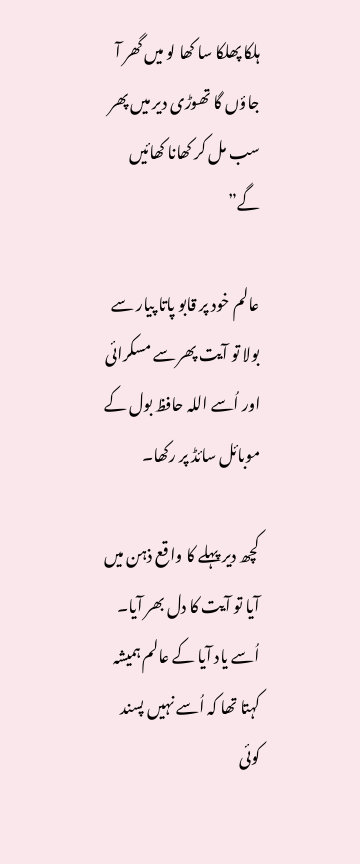ہلکا پھلکا سا کھا لو میں گھر آ جاؤں گا تھوڑی دیر میں پھر سب مل کر کھانا کھائیں گے”

عالم خود پر قابو پاتا پیار سے بولا تو آیت پھر سے مسکرائی اور اُسے اللہ حافظ بول کے موبائل سائڈ پر رکھا۔

کچھ دیر پہلے کا واقع ذہن میں آیا تو آیت کا دل بھر آیا۔ اُسے یاد آیا کے عالم ہمیشہ کہتا تھا کہ اُسے نہیں پسند کوئی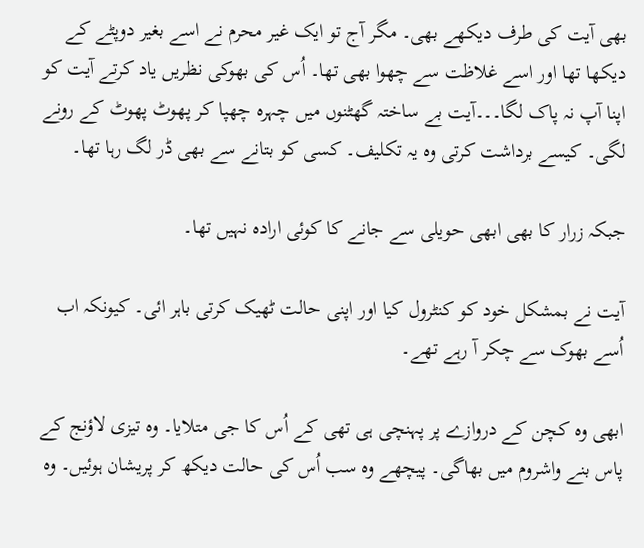بھی آیت کی طرف دیکھے بھی۔ مگر آج تو ایک غیر محرم نے اسے بغیر دوپٹے کے دیکھا تھا اور اسے غلاظت سے چھوا بھی تھا۔ اُس کی بھوکی نظریں یاد کرتے آیت کو اپنا آپ نہ پاک لگا۔۔۔آیت بے ساختہ گھٹنوں میں چہرہ چھپا کر پھوٹ پھوٹ کے رونے لگی۔ کیسے برداشت کرتی وہ یہ تکلیف۔ کسی کو بتانے سے بھی ڈر لگ رہا تھا۔

جبکہ زرار کا بھی ابھی حویلی سے جانے کا کوئی ارادہ نہیں تھا۔

آیت نے بمشکل خود کو کنٹرول کیا اور اپنی حالت ٹھیک کرتی باہر ائی۔ کیونکہ اب اُسے بھوک سے چکر آ رہے تھے۔

ابھی وہ کچن کے دروازے پر پہنچی ہی تھی کے اُس کا جی متلایا۔ وہ تیزی لاؤنج کے پاس بنے واشروم میں بھاگی۔ پیچھے وہ سب اُس کی حالت دیکھ کر پریشان ہوئیں۔ وہ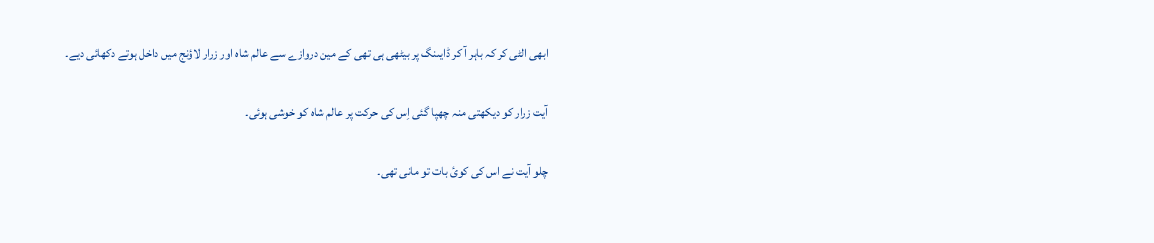ابھی الٹی کر کہ باہر آ کر ڈایںنگ پر بیٹھی ہی تھی کے مین دروازے سے عالم شاہ اور زرار لاؤنج میں داخل ہوتے دکھائی دیے۔

آیت زرار کو دیکھتی منہ چھپا گئی اِس کی حرکت پر عالم شاہ کو خوشی ہوئی۔

چلو آیت نے اس کی کوئ بات تو مانی تھی۔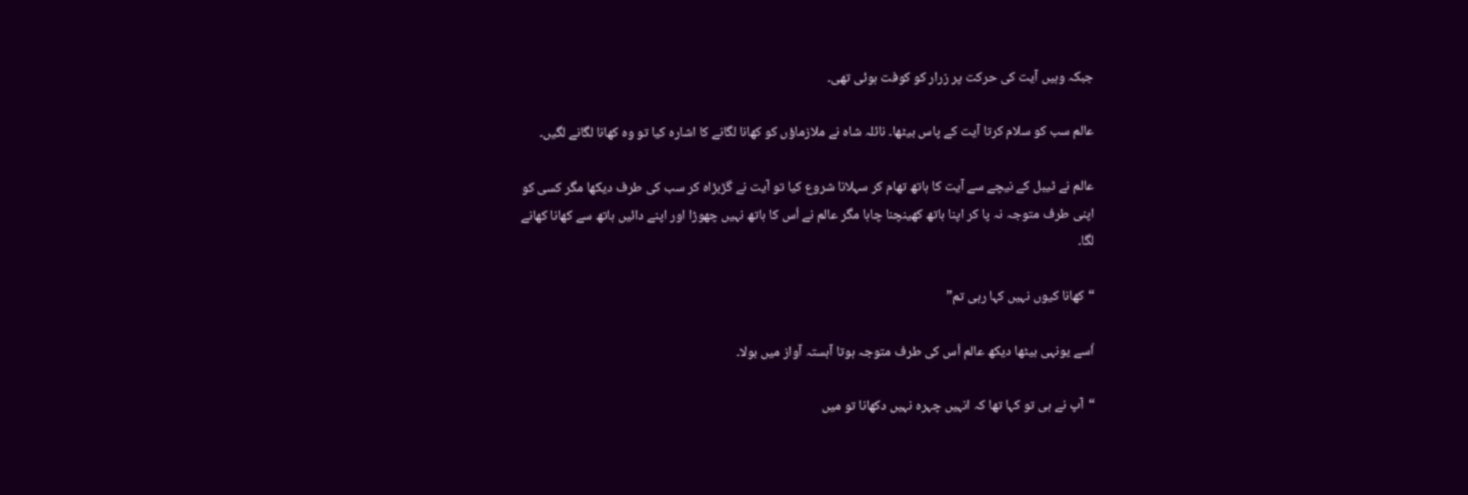جبکہ وہیں آیت کی حرکت پر زرار کو کوفت ہوئی تھی۔

عالم سب کو سلام کرتا آیت کے پاس بیٹھا۔ نائلہ شاہ نے ملازماؤں کو کھانا لگانے کا اشارہ کیا تو وہ کھانا لگانے لگیں۔

عالم نے ٹیبل کے نیچے سے آیت کا ہاتھ تھام کر سہلانا شروع کیا تو آیت نے گڑبڑاہ کر سب کی طرف دیکھا مگر کسی کو اپنی طرف متوجہ نہ پا کر اپنا ہاتھ کھینچنا چاہا مگر عالم نے اُس کا ہاتھ نہیں چھوڑا اور اپنے دائیں ہاتھ سے کھانا کھانے لگا۔

“کھانا کیوں نہیں کہا رہی تم”

اُسے یونہی بیٹھا دیکھ عالم اُس کی طرف متوجہ ہوتا آہستہ آواز میں بولا۔

“آپ نے ہی تو کہا تھا کہ انہیں چہرہ نہیں دکھانا تو میں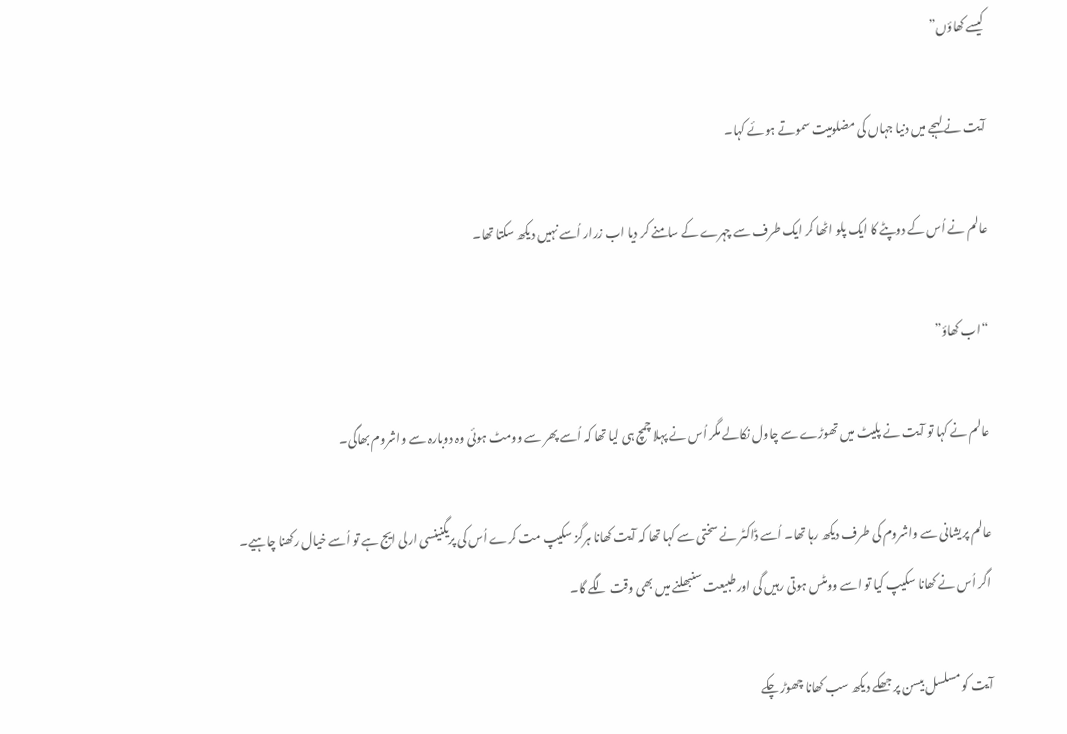کیسے کھاؤں”

آیت نے لہجے میں دنیا جہاں کی مضلوميت سموتے ہوئے کہا۔

عالم نے اُس کے دوپٹے کا ایک پلو اٹھا کر ایک طرف سے چہرے کے سامنے کر دیا اب زرار اُسے نہیں دیکھ سکتا تھا۔

“اب کھاؤ”

عالم نے کہا تو آیت نے پلیٹ میں تھوڑے سے چاول نکالے مگر اُس نے پہلا چمچ ہی لیا تھا کہ اُسے پھر سے وومٹ ہوئی وہ دوبارہ سے واشروم بھاگی۔

عالم پریشانی سے واشروم کی طرف دیکھ رہا تھا۔ اُسے ڈاکٹر نے سختی سے کہا تھا کہ آیت کھانا ہرگز سکیپ مت کرے اُس کی پریگنینسی ارلی ایج ہے تو اُسے خیال رکھنا چاہیے۔ اگر اُس نے کھانا سکیپ کیا تو اسے وومٹس ہوتی رہیں گی اور طبیعت سنبھلنے میں بھی وقت لگے گا۔

آیت کو مسلسل بیسن پر جھکے دیکھ سب کھانا چھوڑ چکے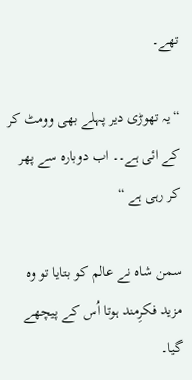تھے۔

“یہ تھوڑی دیر پہلے بھی وومٹ کر کے ائی ہے۔۔ اب دوبارہ سے پھر کر رہی ہے “

سمن شاہ نے عالم کو بتایا تو وہ مزید فکرِمند ہوتا اُس کے پیچھے گیا۔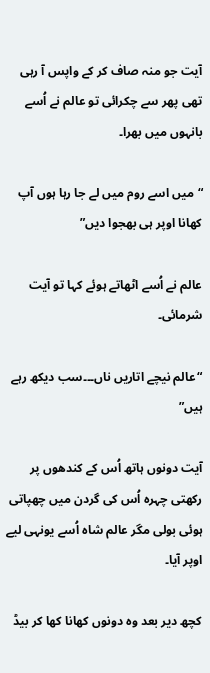آیت جو منہ صاف کر کے واپس آ رہی تھی پھر سے چکرائی تو عالم نے اُسے بانہوں میں بھرا۔

“میں اسے روم میں لے جا رہا ہوں آپ کھانا اوپر ہی بھجوا دیں”

عالم نے اُسے اٹھاتے ہوئے کہا تو آیت شرمائی۔

“عالم نیچے اتاریں ناں۔۔۔سب دیکھ رہے ہیں”

آیت دونوں ہاتھ اُس کے کندھوں پر رکھتی چہرہ اُس کی گردن میں چھپاتی ہوئی بولی مگر عالم شاہ اُسے یونہی لیے اوپر آیا۔

کچھ دیر بعد وہ دونوں کھانا کھا کر بیڈ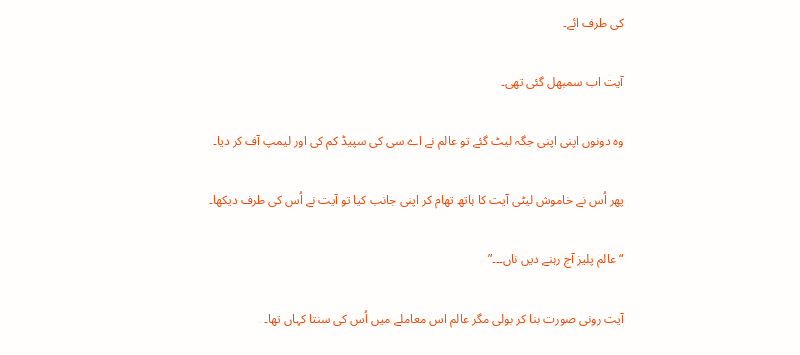کی طرف ائے۔

آیت اب سمبھل گئی تھی۔

وہ دونوں اپنی اپنی جگہ لیٹ گئے تو عالم نے اے سی کی سپیڈ کم کی اور لیمپ آف کر دیا۔

پھر اُس نے خاموش لیٹی آیت کا ہاتھ تھام کر اپنی جانب کیا تو آیت نے اُس کی طرف دیکھا۔

“عالم پلیز آج رہنے دیں ناں۔۔۔”

آیت رونی صورت بنا کر بولی مگر عالم اس معاملے میں اُس کی سنتا کہاں تھا۔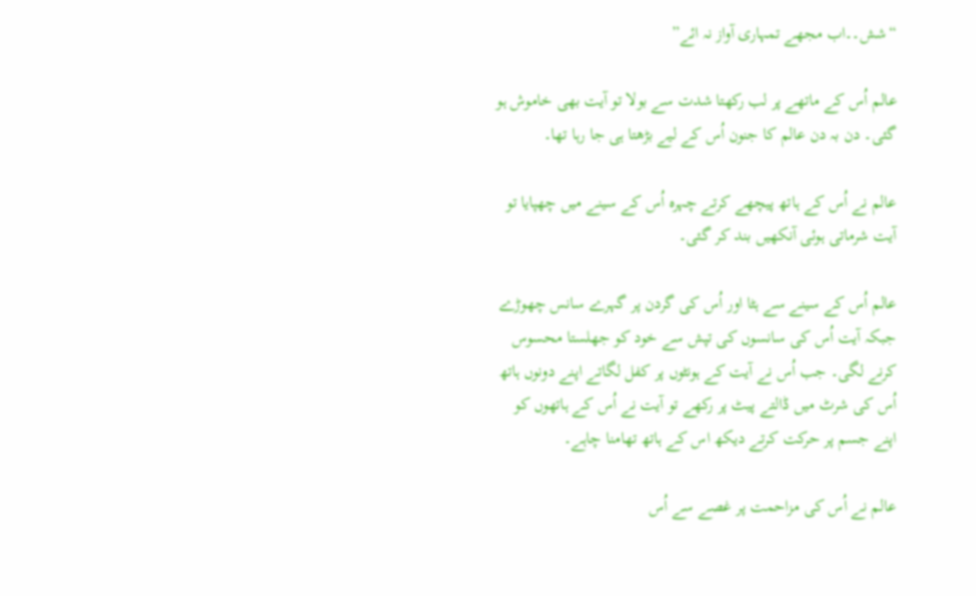“شش۔۔اب مجھے تمہاری آواز نہ ائے”

عالم اُس کے ماتھے پر لب رکھتا شدت سے بولا تو آیت بھی خاموش ہو گئی۔ دن بہ دن عالم کا جنون اُس کے لیے بڑھتا ہی جا رہا تھا۔

عالم نے اُس کے ہاتھ پیچھے کرتے چہرہ اُس کے سینے میں چھپایا تو آیت شرماتی ہوئی آنکھیں بند کر گئی۔

عالم اُس کے سینے سے ہٹا اور اُس کی گردن پر گہرے سانس چھوڑے جبکہ آیت اُس کی سانسوں کی تپش سے خود کو جھلستا محسوس کرنے لگی۔ جب اُس نے آیت کے ہونٹوں پر کفل لگاتے اپنے دونوں ہاتھ اُس کی شرٹ میں ڈالتے پیٹ پر رکھے تو آیت نے اُس کے ہاتھوں کو اپنے جسم پر حرکت کرتے دیکھ اس کے ہاتھ تھامنا چاہے۔

عالم نے اُس کی مزاحمت پر غصے سے اُس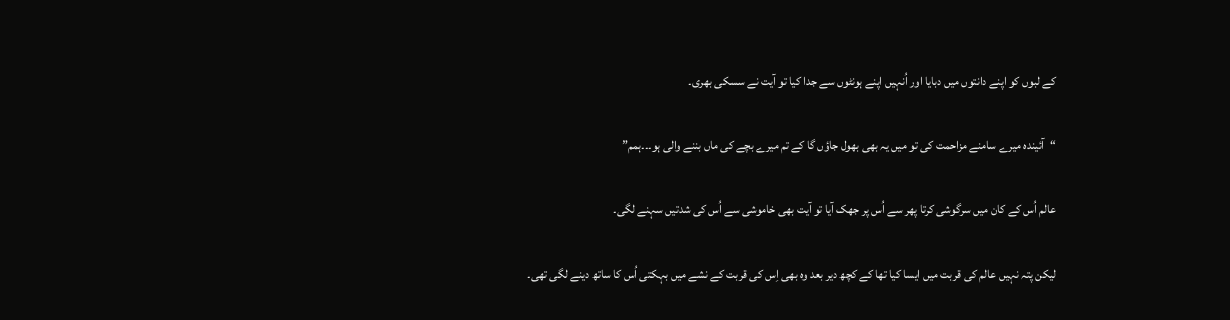کے لبوں کو اپنے دانتوں میں دبایا اور اُنہیں اپنے ہونٹوں سے جدا کیا تو آیت نے سسکی بھری۔

“آئیندہ میرے سامنے مزاحمت کی تو میں یہ بھی بھول جاؤں گا کے تم میرے بچے کی ماں بننے والی ہو۔۔۔ہمم”

عالم اُس کے کان میں سرگوشی کرتا پھر سے اُس پر جھک آیا تو آیت بھی خاموشی سے اُس کی شدتیں سہنے لگی۔

لیکن پتہ نہیں عالم کی قربت میں ایسا کیا تھا کے کچھ دیر بعد وہ بھی اِس کی قربت کے نشے میں بہکتی اُس کا ساتھ دینے لگی تھی۔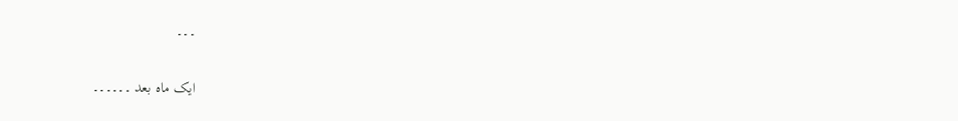۔۔۔

ایک ماہ بعد ۔۔۔۔۔۔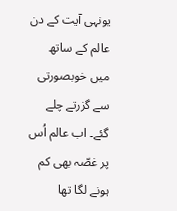یونہی آیت کے دن عالم کے ساتھ میں خوبصورتی سے گزرتے چلے گئے۔ اب عالم اُس پر غصّہ بھی کم ہونے لگا تھا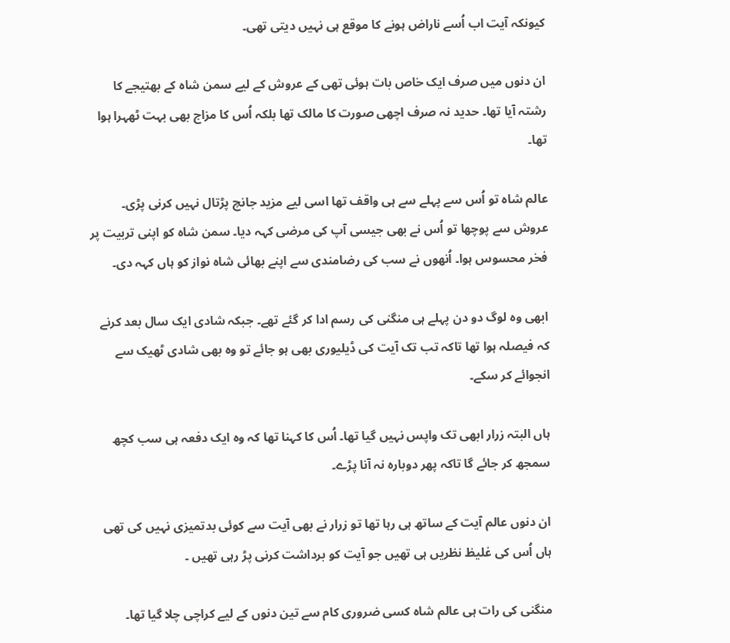کیونکہ آیت اب اُسے ناراض ہونے کا موقع ہی نہیں دیتی تھی۔

ان دنوں میں صرف ایک خاص بات ہوئی تھی کے عروش کے لیے سمن شاہ کے بھتیجے کا رشتہ آیا تھا۔ حدید نہ صرف اچھی صورت کا مالک تھا بلکہ اُس کا مزاج بھی بہت ٹھہرا ہوا تھا۔

عالم شاہ تو اُس سے پہلے سے ہی واقف تھا اسی لیے مزید جانچ پڑتال نہیں کرنی پڑی۔ عروش سے پوچھا تو اُس نے بھی جیسی آپ کی مرضی کہہ دیا۔ سمن شاہ کو اپنی تربیت پر فخر محسوس ہوا۔ اُنھوں نے سب کی رضامندی سے اپنے بھائی شاہ نواز کو ہاں کہہ دی۔

ابھی وہ لوگ دو دن پہلے ہی منگنی کی رسم ادا کر گئے تھے۔ جبکہ شادی ایک سال بعد کرنے کہ فیصلہ ہوا تھا تاکہ تب تک آیت کی ڈیلیوری بھی ہو جائے تو وہ بھی شادی ٹھیک سے انجوائے کر سکے۔

ہاں البتہ زرار ابھی تک واپس نہیں گیا تھا۔ اُس کا کہنا تھا کہ وہ ایک دفعہ ہی سب کچھ سمجھ کر جائے گا تاکہ پھر دوبارہ نہ آنا پڑے۔

ان دنوں عالم آیت کے ساتھ ہی رہا تھا تو زرار نے بھی آیت سے کوئی بدتمیزی نہیں کی تھی ہاں اُس کی غلیظ نظریں ہی تھیں جو آیت کو برداشت کرنی پڑ رہی تھیں ۔

منگنی کی رات ہی عالم شاہ کسی ضروری کام سے تین دنوں کے لیے کراچی چلا گیا تھا۔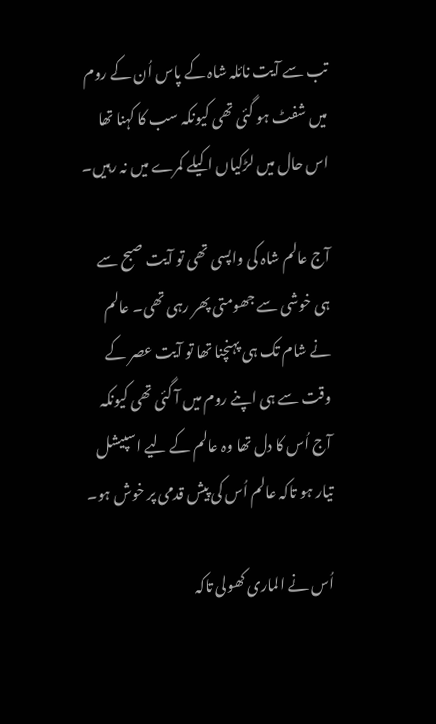تب سے آیت نائلہ شاہ کے پاس اُن کے روم میں شفٹ ہو گئی تھی کیونکہ سب کا کہنا تھا اس حال میں لڑکیاں اکیلے کمرے میں نہ رہیں۔

آج عالم شاہ کی واپسی تھی تو آیت صبح سے ہی خوشی سے جھومتی پھر رہی تھی۔ عالم نے شام تک ہی پہنچنا تھا تو آیت عصر کے وقت سے ہی اپنے روم میں آ گئی تھی کیونکہ آج اُس کا دل تھا وہ عالم کے لیے اسپیشل تیار ہو تاکہ عالم اُس کی پیش قدمی پر خوش ہو۔

اُس نے الماری کھولی تاکہ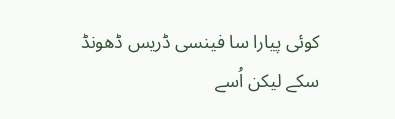کوئی پیارا سا فینسی ڈریس ڈھونڈ سکے لیکن اُسے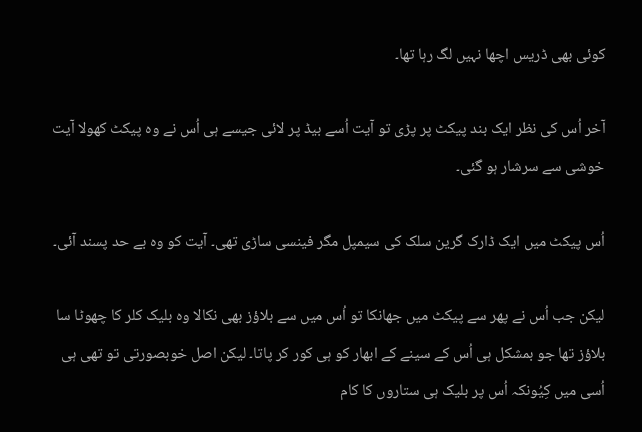کوئی بھی ڈریس اچھا نہیں لگ رہا تھا۔

آخر اُس کی نظر ایک بند پیکٹ پر پڑی تو آیت اُسے بیڈ پر لائی جیسے ہی اُس نے وہ پیکٹ کھولا آیت خوشی سے سرشار ہو گئی۔

اُس پیکٹ میں ایک ڈارک گرین سلک کی سیمپل مگر فینسی ساڑی تھی۔ آیت کو وہ بے حد پسند آئی۔

لیکن جب اُس نے پھر سے پیکٹ میں جھانکا تو اُس میں سے بلاؤز بھی نکالا وہ بلیک کلر کا چھوٹا سا بلاؤز تھا جو بمشکل ہی اُس کے سینے کے ابھار کو ہی کور کر پاتا۔ لیکن اصل خوبصورتی تو تھی ہی اُسی میں کِیُونکہ اُس پر بلیک ہی ستاروں کا کام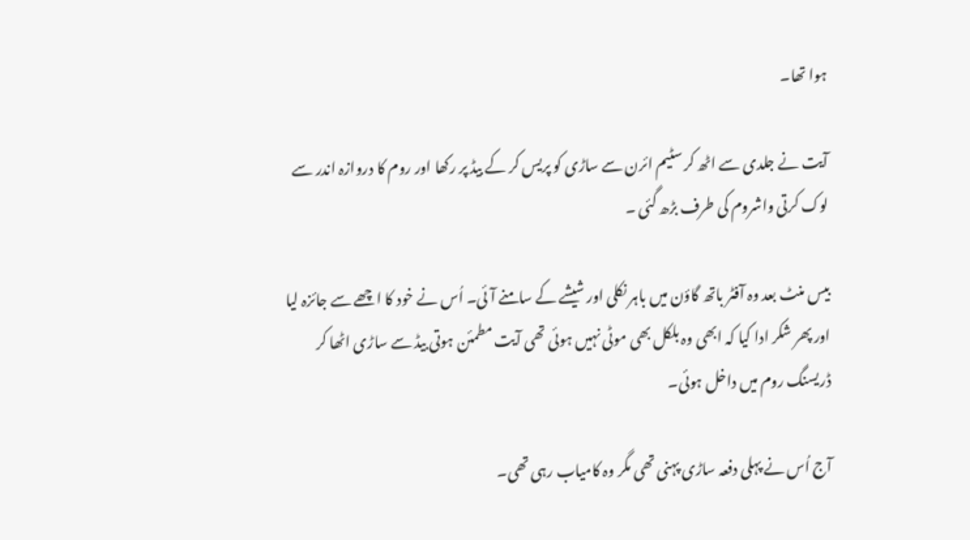ہوا تھا۔

آیت نے جلدی سے اٹھ کر سٹیم ائرن سے ساڑی کو پریس کر کے بیڈ پر رکھا اور روم کا دروازہ اندر سے لوک کرتی واشروم کی طرف بڑھ گئی ۔

بیس منٹ بعد وہ آفٹر باتھ گاؤن میں باہر نکلی اور شیشے کے سامنے آئی۔ اُس نے خود کا اچھے سے جائزہ لیا اور پھر شکر ادا کیا کہ ابھی وہ بلکل بھی موٹی نہیں ہوئی تھی آیت مطمئن ہوتی بیڈ سے ساڑی اٹھا کر ڈریسنگ روم میں داخل ہوئی۔

آج اُس نے پہلی دفعہ ساڑی پہنی تھی مگر وہ کامیاب رہی تھی۔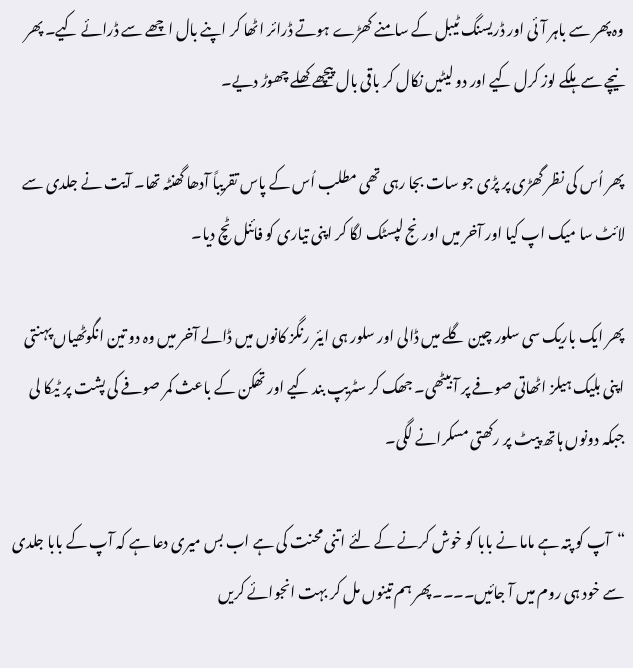وہ پھر سے باہر آئی اور ڈریسنگ ٹیبل کے سامنے کھڑے ہوتے ڈرائر اٹھا کر اپنے بال اچھے سے ڈرائے کیے۔ پھر نیچے سے ہلکے لوز کرل کیے اور دو لیٹیں نکال کر باقی بال پیچھے کھلے چھوڑ دیے۔

پھر اُس کی نظر گھڑی پر پڑی جو سات بجا رہی تھی مطلب اُس کے پاس تقریباً آدھا گھنٹہ تھا۔ آیت نے جلدی سے لائٹ سا میک اپ کیا اور آخر میں اورنج لپسٹک لگا کر اپنی تیاری کو فائنل ٹچ دیا۔

پھر ایک باریک سی سلور چین گلے میں ڈالی اور سلور ہی ایئر رنگز کانوں میں ڈالے آخر میں وہ دو تین انگوٹھیاں پہنتی اپنی بلیک ہیلز اٹھاتی صوفے پر آ بیٹھی۔ جھک کر سٹریپ بند کیے اور تھکن کے باعث کمر صوفے کی پشت پر ٹیکا لی جبکہ دونوں ہاتھ پیٹ پر رکھتی مسکرانے لگی۔

“آپ کو پتہ ہے ماما نے بابا کو خوش کرنے کے لئے اتنی محنت کی ہے اب بس میری دعا ہے کہ آپ کے بابا جلدی سے خود ہی روم میں آ جائیں۔۔۔۔پھر ہم تینوں مل کر بہت انجوائے کریں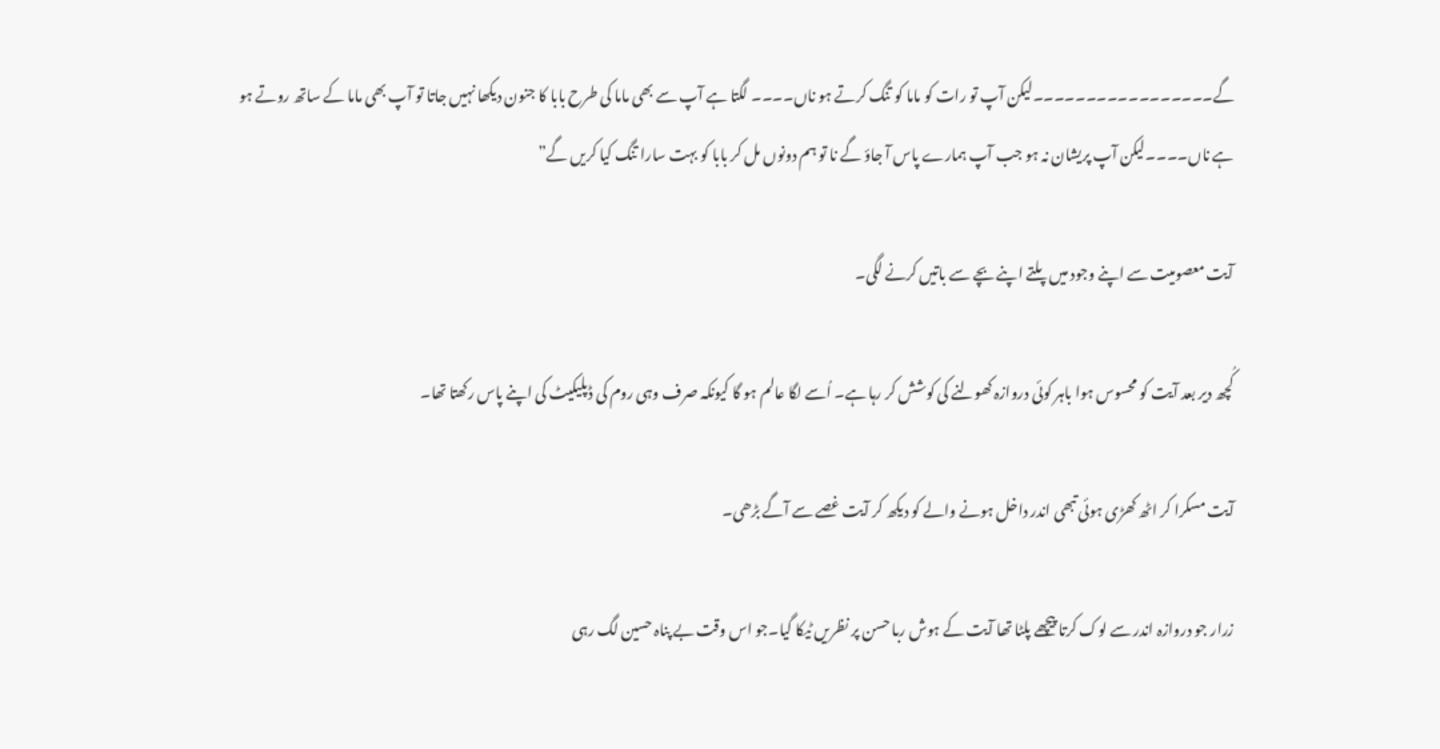گے۔۔۔۔۔۔۔۔۔۔۔۔۔۔۔۔۔لیکن آپ تو رات کو ماما کو تنگ کرتے ہو ناں۔۔۔۔ لگتا ہے آپ سے بھی ماما کی طرح بابا کا جنون دیکھا نہیں جاتا تو آپ بھی ماما کے ساتھ روتے ہو ہے ناں۔۔۔۔لیکن آپ پریشان نہ ہو جب آپ ہمارے پاس آ جاؤ گے نا تو ہم دونوں مل کر بابا کو بہت سارا تنگ کیا کریں گے”

آیت معصومیت سے اپنے وجود میں پلتے اپنے بچے سے باتیں کرنے لگی۔

کُچھ دیر بعد آیت کو محسوس ہوا باہر کوئی دروازہ کھولنے کی کوشش کر رہا ہے۔ اُسے لگا عالم ہو گا کیونکہ صرف وہی روم کی ڈپلیکیٹ کی اپنے پاس رکھتا تھا۔

آیت مسکرا کر اٹھ کھڑی ہوئی تبھی اندر داخل ہونے والے کو دیکھ کر آیت غصے سے آگے بڑھی۔

زرار جو دروازہ اندر سے لوک کرتا پیچھے پلٹا تھا آیت کے ہوش ربا حسن پر نظریں ٹیکا گیا۔جو اس وقت بے پناہ حسین لگ رہی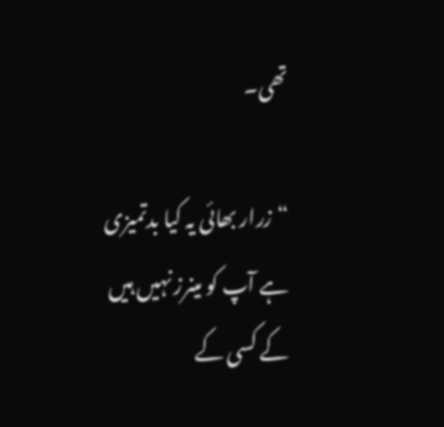تھی۔

“زرار بھائی یہ کیا بدتمیزی ہے آپ کو مینرز نہیں ہیں کے کسی کے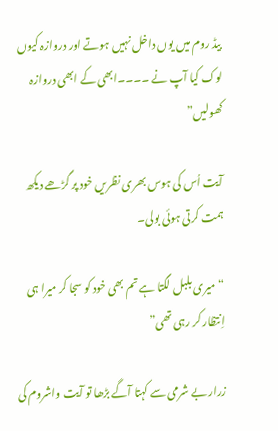بیڈ روم میں یوں داخل نہیں ہوتے اور دروازہ کیوں لوک کیا آپ نے ۔۔۔۔ابھی کے ابھی دروازہ کھولیں”

آیت اُس کی ہوس بھری نظریں خود پر گڑھے دیکھ ہمت کرتی ہوئی بولی۔

“میری بلبل لگتا ہے تم بھی خود کو سجا کر میرا ہی اِنتظار کر رہی تھی”

زرار بے شرمی سے کہتا آگے بڑھا تو آیت واشروم کی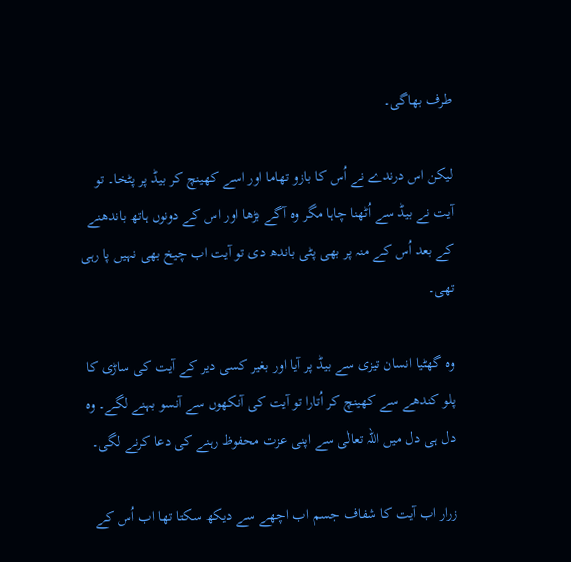طرف بھاگی۔

لیکن اس درندے نے اُس کا بازو تھاما اور اسے کھینچ کر بیڈ پر پٹخا۔ تو آیت نے بیڈ سے اُٹھنا چاہا مگر وہ آگے بڑھا اور اس کے دونوں ہاتھ باندھنے کے بعد اُس کے منہ پر بھی پٹی باندھ دی تو آیت اب چیخ بھی نہیں پا رہی تھی۔

وہ گھٹیا انسان تیزی سے بیڈ پر آیا اور بغیر کسی دیر کے آیت کی ساڑی کا پلو کندھے سے کھینچ کر اُتارا تو آیت کی آنکھوں سے آنسو بہنے لگے۔ وہ دل ہی دل میں اللہ تعالٰی سے اپنی عزت محفوظ رہنے کی دعا کرنے لگی۔

زرار اب آیت کا شفاف جسم اب اچھے سے دیکھ سکتا تھا اب اُس کے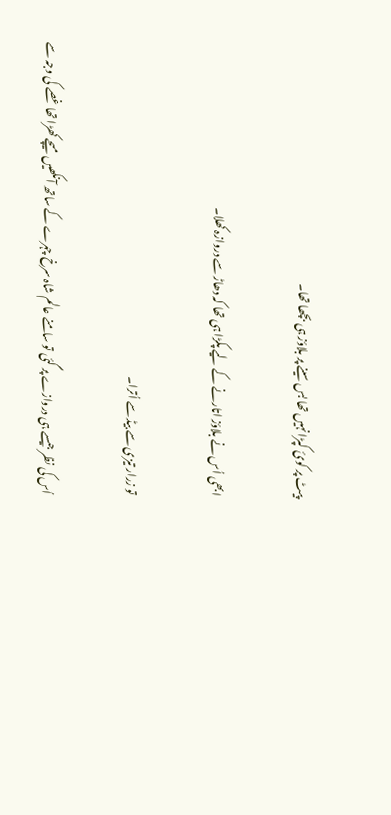پیٹ پر کوئ کپڑا نہیں تھا بس سینے پر بلاؤز ہی بچھا تھا۔

ابھی اُس نے بلاؤز اتارنے کے لیے پکڑا ہی تھا کہ دھاڑ سے دروازہ کھلا۔

تو زرار تیزی سے بیڈ سے اُترا۔

اُس کی نظر جیسے ہی دروازے پر گئی تو سامنے عالم شاہ سرخ چہرے کے ساتھ آنکھیں میچے کھڑا تھا غصے کی وجہ سے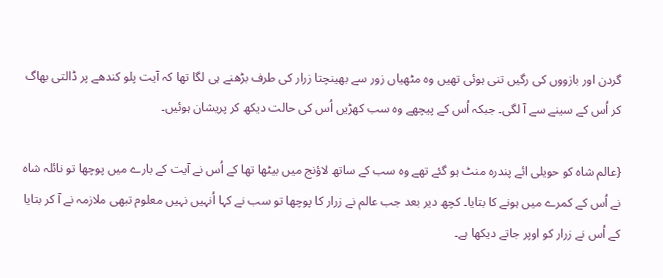گردن اور بازووں کی رگیں تنی ہوئی تھیں وہ مٹھیاں زور سے بھینچتا زرار کی طرف بڑھنے ہی لگا تھا کہ آیت پلو کندھے پر ڈالتی بھاگ کر اُس کے سینے سے آ لگی۔ جبکہ اُس کے پیچھے وہ سب کھڑیں اُس کی حالت دیکھ کر پریشان ہوئیں۔

{عالم شاہ کو حویلی ائے پندرہ منٹ ہو گئے تھے وہ سب کے ساتھ لاؤنج میں بیٹھا تھا کے اُس نے آیت کے بارے میں پوچھا تو نائلہ شاہ نے اُس کے کمرے میں ہونے کا بتایا۔ کچھ دیر بعد جب عالم نے زرار کا پوچھا تو سب نے کہا اُنہیں نہیں معلوم تبھی ملازمہ نے آ کر بتایا کے اُس نے زرار کو اوپر جاتے دیکھا ہے۔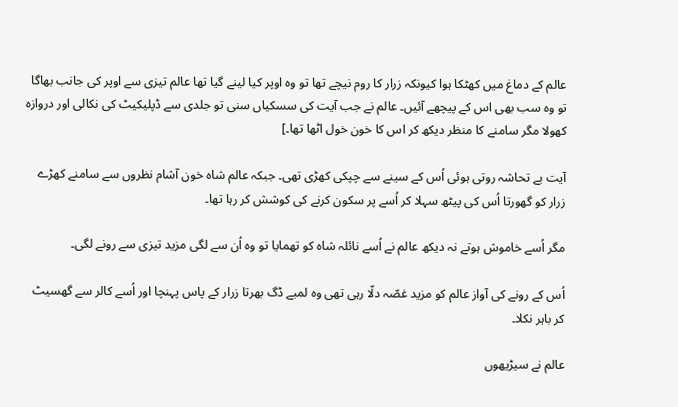عالم کے دماغ میں کھٹکا ہوا کیونکہ زرار کا روم نیچے تھا تو وہ اوپر کیا لینے گیا تھا عالم تیزی سے اوپر کی جانب بھاگا تو وہ سب بھی اس کے پیچھے آئیں۔ عالم نے جب آیت کی سسکیاں سنی تو جلدی سے ڈپلیکیٹ کی نکالی اور دروازہ کھولا مگر سامنے کا منظر دیکھ کر اس کا خون خول اٹھا تھا۔]

آیت بے تحاشہ روتی ہوئی اُس کے سینے سے چپکی کھڑی تھی۔ جبکہ عالم شاہ خون آشام نظروں سے سامنے کھڑے زرار کو گھورتا اُس کی پیٹھ سہلا کر اُسے پر سکون کرنے کی کوشش کر رہا تھا۔

مگر اُسے خاموش ہوتے نہ دیکھ عالم نے اُسے نائلہ شاہ کو تھمایا تو وہ اُن سے لگی مزید تیزی سے رونے لگی۔

اُس کے رونے کی آواز عالم کو مزید غصّہ دلّا رہی تھی وہ لمبے ڈگ بھرتا زرار کے پاس پہنچا اور اُسے کالر سے گھسیٹ کر باہر نکلا۔

عالم نے سيڑيهوں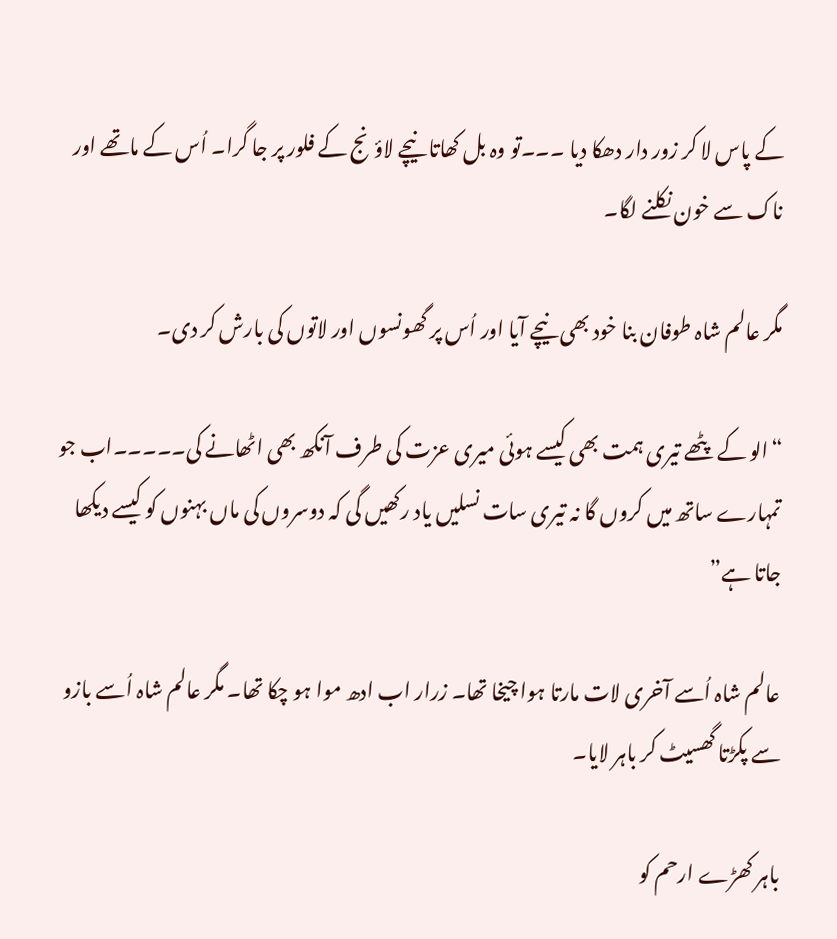کے پاس لا کر زور دار دھکا دیا ۔۔۔تو وہ بل کھاتا نیچے لاؤنج کے فلور پر جا گرا۔ اُس کے ماتھے اور ناک سے خون نکلنے لگا۔

مگر عالم شاہ طوفان بنا خود بھی نیچے آیا اور اُس پر گھونسوں اور لاتوں کی بارش کر دی۔

“الو کے پٹھے تیری ہمت بھی کیسے ہوئی میری عزت کی طرف آنکھ بھی اٹھانے کی۔۔۔۔۔اب جو تمہارے ساتھ میں کروں گا نہ تیری سات نسلیں یاد رکھیں گی کہ دوسروں کی ماں بہنوں کو کیسے دیکھا جاتا ہے”

عالم شاہ اُسے آخری لات مارتا ہوا چیخا تھا۔ زرار اب ادھ موا ہو چکا تھا۔ مگر عالم شاہ اُسے بازو سے پکڑتا گھسیٹ کر باہر لایا۔

باہر کھڑے ارحم کو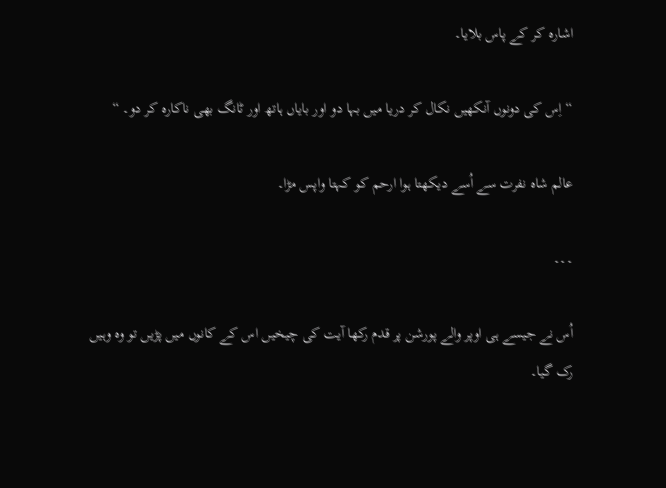اشارہ کر کے پاس بلایا۔

“اِس کی دونوں آنکھیں نکال کر دریا میں بہا دو اور بایاں ہاتھ اور ٹانگ بھی ناکارہ کر دو۔ “

عالم شاہ نفرت سے اُسے دیکھتا ہوا ارحم کو کہتا واپس مڑا۔

۔۔۔

اُس نے جیسے ہی اوپر والے پورشن پر قدم رکھا آیت کی چیخیں اس کے کانوں میں پڑیں تو وہ وہیں رک گیا۔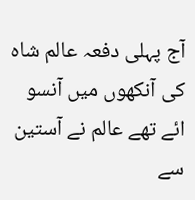آج پہلی دفعہ عالم شاہ کی آنکھوں میں آنسو ائے تھے عالم نے آستین سے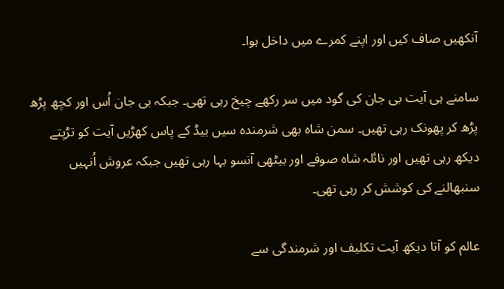آنکھیں صاف کیں اور اپنے کمرے میں داخل ہوا۔

سامنے ہی آیت بی جان کی گود میں سر رکھے چیخ رہی تھی۔ جبکہ بی جان اُس اور کچھ پڑھ پڑھ کر پھونک رہی تھیں۔ سمن شاہ بھی شرمندہ سیں بیڈ کے پاس کھڑیں آیت کو تڑپتے دیکھ رہی تھیں اور نائلہ شاہ صوفے اور بیٹھی آنسو بہا رہی تھیں جبکہ عروش اُنہیں سنبھالنے کی کوشش کر رہی تھی۔

عالم کو آتا دیکھ آیت تکلیف اور شرمندگی سے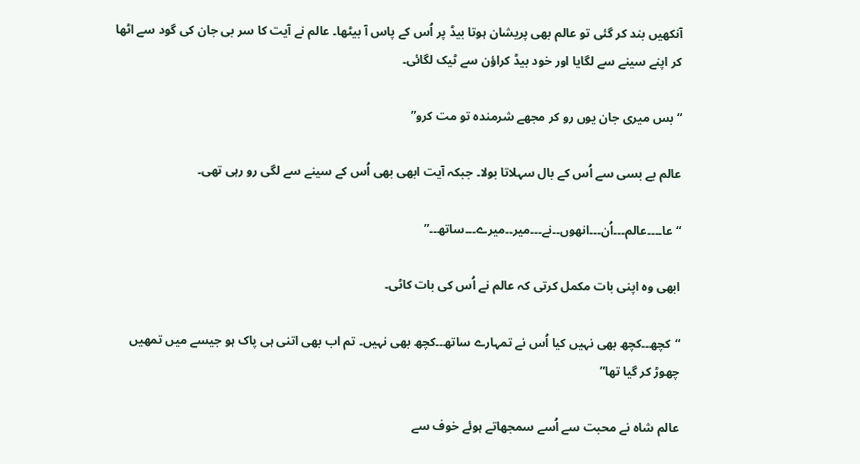آنکھیں بند کر گئی تو عالم بھی پریشان ہوتا بیڈ پر اُس کے پاس آ بیٹھا۔ عالم نے آیت کا سر بی جان کی گود سے اٹھا کر اپنے سینے سے لگایا اور خود بیڈ کراؤن سے ٹیک لگائی۔

“بس میری جان یوں رو کر مجھے شرمندہ تو مت کرو”

عالم بے بسی سے اُس کے بال سہلاتا بولا۔ جبکہ آیت ابھی بھی اُس کے سینے سے لگی رو رہی تھی۔

“عا۔۔۔۔عالم۔۔۔اُن۔۔۔انھوں۔۔نے۔۔۔میر۔۔میرے۔۔۔ساتھ۔۔”

ابھی وہ اپنی بات مکمل کرتی کہ عالم نے اُس کی بات کاٹی۔

“کچھ۔۔کچھ بھی نہیں کیا اُس نے تمہارے ساتھ۔۔کچھ بھی نہیں۔ تم اب بھی اتنی ہی پاک ہو جیسے میں تمھیں چھوڑ کر گیا تھا”

عالم شاہ نے محبت سے اُسے سمجھاتے ہوئے خوف سے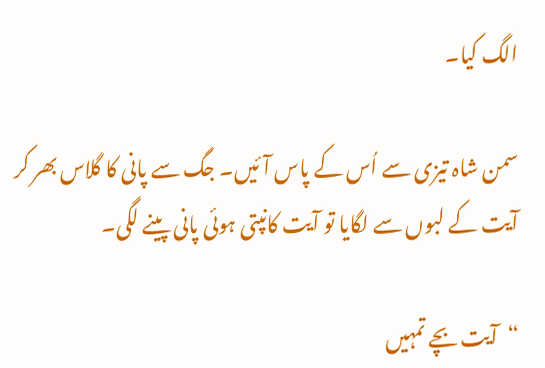الگ کیا۔

سمن شاہ تیزی سے اُس کے پاس آئیں۔ جگ سے پانی کا گلاس بھر کر آیت کے لبوں سے لگایا تو آیت کانپتی ہوئی پانی پینے لگی۔

“آیت بچے تمہیں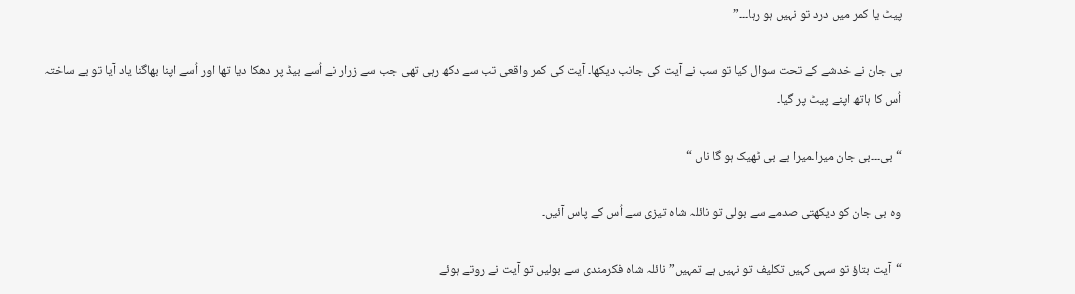پیٹ یا کمر میں درد تو نہیں ہو رہا۔۔۔”

بی جان نے خدشے کے تحت سوال کیا تو سب نے آیت کی جانب دیکھا۔ آیت کی کمر واقعی تب سے دکھ رہی تھی جب سے زرار نے اُسے بیڈ پر دھکا دیا تھا اور اُسے اپنا بھاگنا ياد آیا تو بے ساختہ اُس کا ہاتھ اپنے پیٹ پر گیا۔

“بی۔۔۔بی جان میرا۔میرا بے بی ٹھیک ہو گا ناں “

وہ بی جان کو دیکھتی صدمے سے بولی تو نائلہ شاہ تیزی سے اُس کے پاس آئیں۔

“آیت بتاؤ تو سہی کہیں تکلیف تو نہیں ہے تمہیں” نائلہ شاہ فکرمندی سے بولیں تو آیت نے روتے ہوئے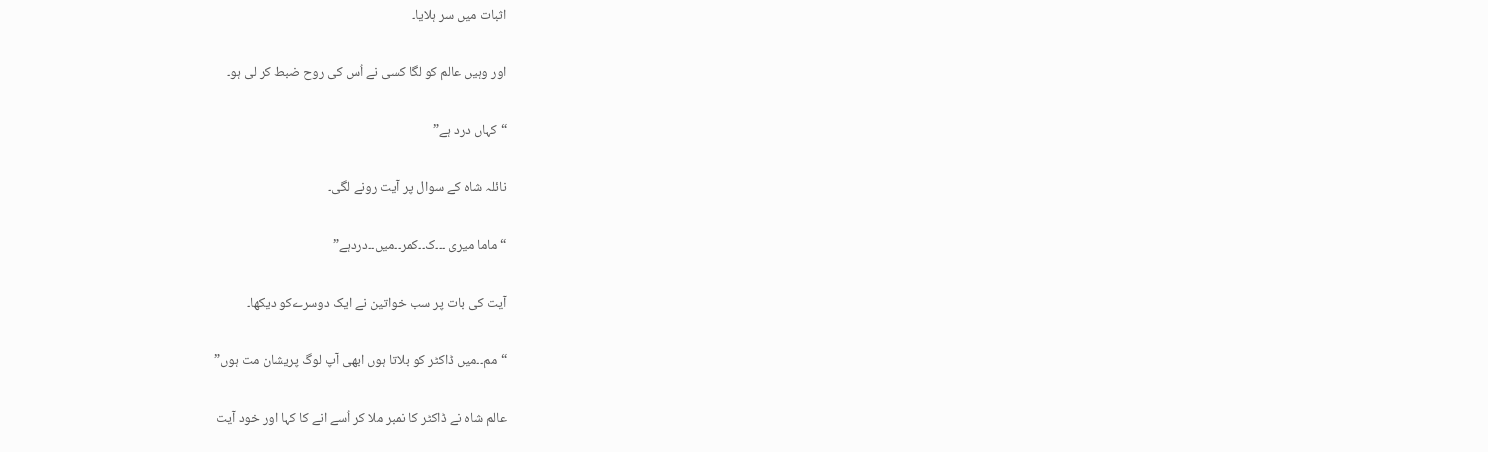اثبات میں سر ہلایا۔

اور وہیں عالم کو لگا کسی نے اُس کی روح ضبط کر لی ہو۔

“کہاں درد ہے”

نائلہ شاہ کے سوال پر آیت رونے لگی۔

“ماما میری ۔۔۔ک۔۔کمر۔۔میں۔۔دردہے”

آیت کی بات پر سب خواتین نے ایک دوسرےکو دیکھا۔

“مم۔۔میں ڈاکٹر کو بلاتا ہوں ابھی آپ لوگ پریشان مت ہوں”

عالم شاہ نے ڈاکٹر کا نمبر ملا کر اُسے انے کا کہا اور خود آیت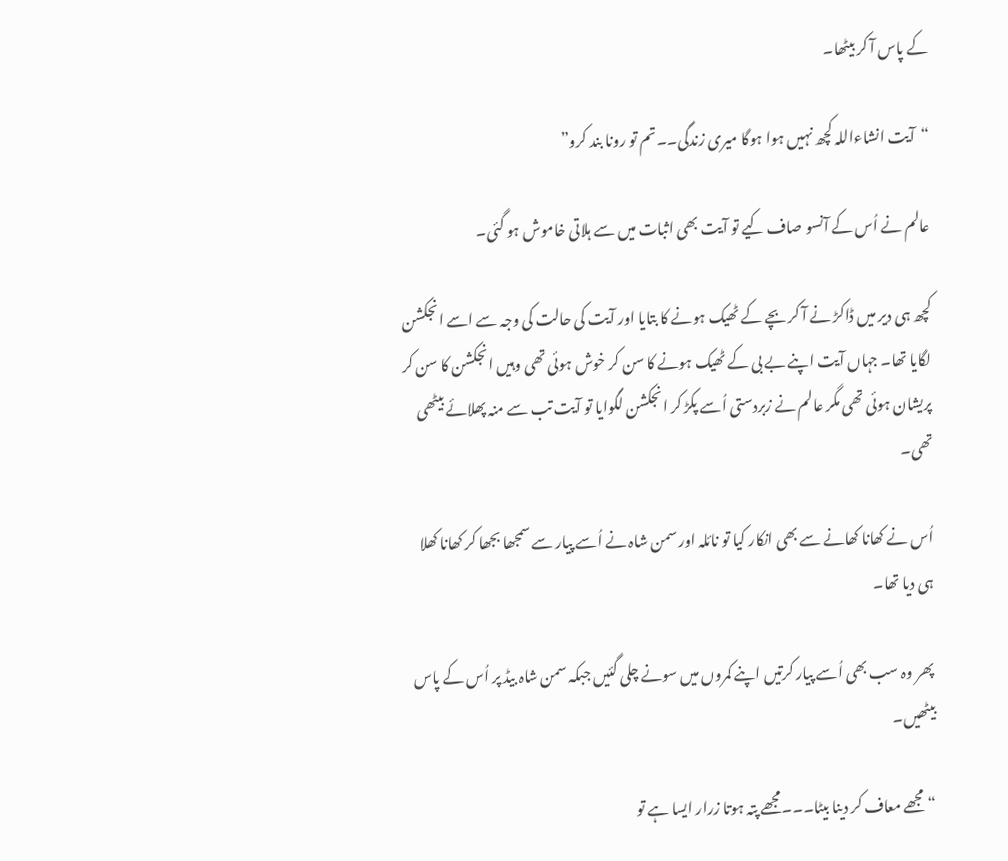کے پاس آ کر بیٹھا۔

“آیت انشاءاللہ کچھ نہیں ہوا ہوگا میری زندگی۔۔تم تو رونا بند کرو”

عالم نے اُس کے آنسو صاف کیے تو آیت بھی اثبات میں سے ہلاتی خاموش ہو گئی۔

کچھ ہی دیر میں ڈاکڑ نے آ کر بچے کے ٹھیک ہونے کا بتایا اور آیت کی حالت کی وجہ سے اسے انجکشن لگایا تھا۔ جہاں آیت اپنے بے بی کے ٹھیک ہونے کا سن کر خوش ہوئی تھی وہیں انجکشن کا سن کر پریشان ہوئی تھی مگر عالم نے زبردستی اُسے پکڑ کر انجکشن لگوایا تو آیت تب سے منہ پھلائے بیٹھی تھی۔

اُس نے کھانا کھانے سے بھی انکار کیا تو نائلہ اور سمن شاہ نے اُسے پیار سے سمجھا بجھا کر کھانا کھلا ہی دیا تھا۔

پھر وہ سب بھی اُسے پیار کرتیں اپنے کمروں میں سونے چلی گئیں جبکہ سمن شاہ بیڈ پر اُس کے پاس بیٹھیں۔

“مجھے معاف کر دینا بیٹا۔۔۔مجھے پتہ ہوتا زرار ایسا ہے تو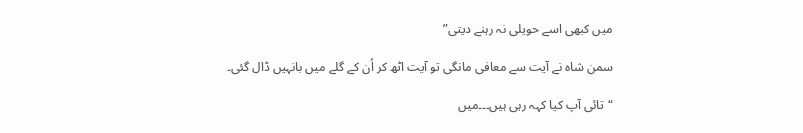میں کبھی اسے حویلی نہ رہنے دیتی”

سمن شاہ نے آیت سے معافی مانگی تو آیت اٹھ کر اُن کے گلے میں بانہیں ڈال گئی۔

“تائی آپ کیا کہہ رہی ہیں۔۔۔میں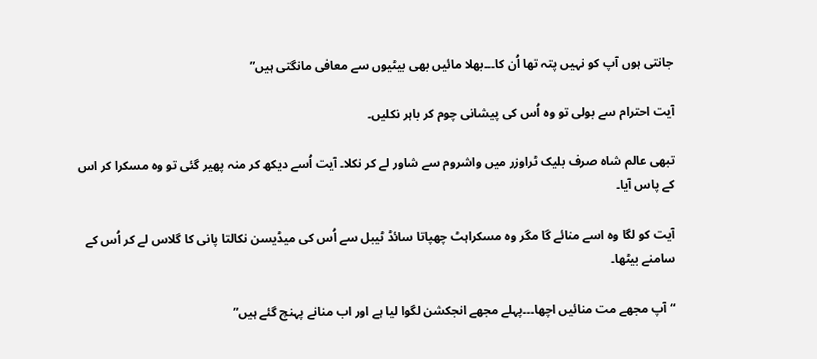جانتی ہوں آپ کو نہیں پتہ تھا اُن کا۔۔۔بھلا مائیں بھی بیٹیوں سے معافی مانگتی ہیں”

آیت احترام سے بولی تو وہ اُس کی پیشانی چوم کر باہر نکلیں۔

تبھی عالم شاہ صرف بلیک ٹراوزر میں واشروم سے شاور لے کر نکلا۔ آیت اُسے دیکھ کر منہ پھیر گئی تو وہ مسکرا کر اس کے پاس آیا۔

آیت کو لگا وہ اسے منائے گا مگر وہ مسکراہٹ چھپاتا سائڈ ٹیبل سے اُس کی میڈیسن نکالتا پانی کا گلاس لے کر اُس کے سامنے بیٹھا۔

“آپ مجھے مت منائيں اچھا۔۔۔پہلے مجھے انجکشن لگوا لیا ہے اور اب منانے پہنچ گئے ہیں”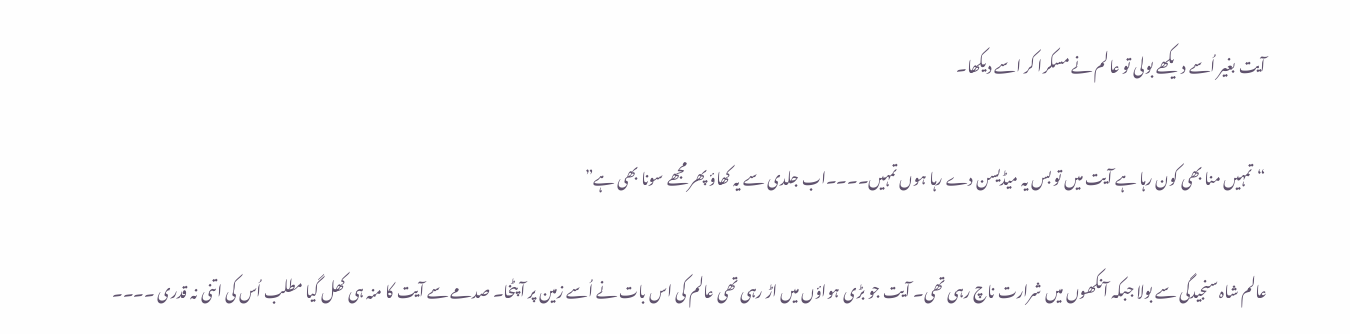آیت بغیر اُسے دیکھے بولی تو عالم نے مسکرا کر اسے دیکھا۔

“تمہیں منا بھی کون رہا ہے آیت میں تو بس یہ میڈیسن دے رہا ہوں تمہیں۔۔۔۔اب جلدی سے یہ کھاؤ پھر مجھے سونا بھی ہے”

عالم شاہ سنجیدگی سے بولا جبکہ آنکھوں میں شرارت ناچ رہی تھی۔ آیت جو بڑی ہواؤں میں اڑ رہی تھی عالم کی اس بات نے اُسے زمین پر آ پٹخا۔ صدمے سے آیت کا منہ ہی کھل گیا مطلب اُس کی اتنی نہ قدری ۔۔۔۔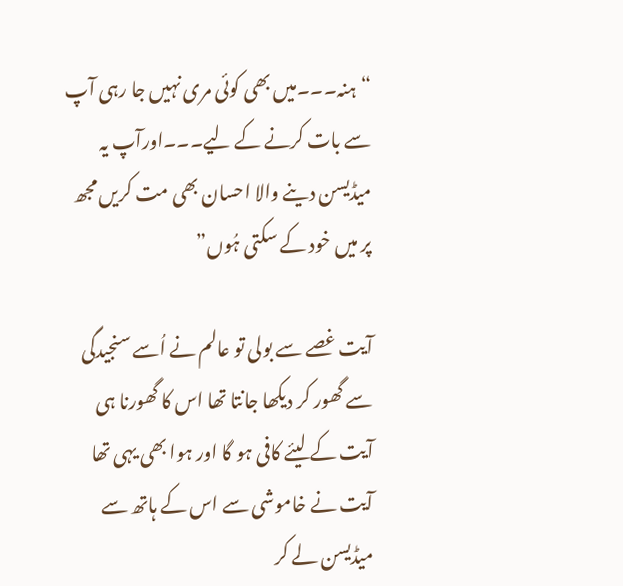“ہنہ۔۔۔میں بھی کوئی مری نہیں جا رہی آپ سے بات کرنے کے لیے۔۔۔اورآپ یہ میڈیسن دینے والا احسان بھی مت کریں مجھ پر میں خود کے سکتی ہُوں”

آیت غصے سے بولی تو عالم نے اُسے سنجیدگی سے گھور کر دیکھا جانتا تھا اس کا گھورنا ہی آیت کے لیئے کافی ہو گا اور ہوا بھی یہی تھا آیت نے خاموشی سے اس کے ہاتھ سے میڈیسن لے کر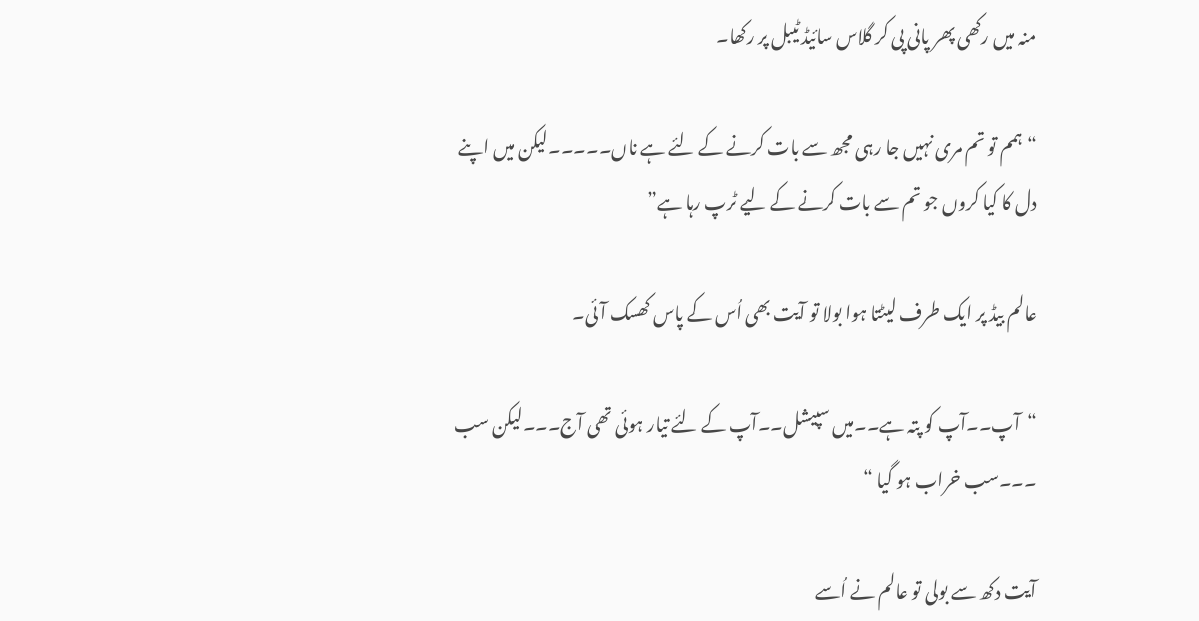منہ میں رکھی پھر پانی پی کر گلاس سائیڈ ٹیبل پر رکھا۔

“ہمم تو تم مری نہیں جا رہی مجھ سے بات کرنے کے لئے ہے ناں۔۔۔۔۔لیکن میں اپنے دل کا کیا کروں جو تم سے بات کرنے کے لیے ٹرپ رہا ہے”

عالم بیڈ پر ایک طرف لیٹتا ہوا بولا تو آیت بھی اُس کے پاس کھسک آئی۔

“آپ۔۔آپ کو پتہ ہے۔۔میں سپیشل۔۔آپ کے لئے تیار ہوئی تھی آج۔۔۔لیکن سب ۔۔۔سب خراب ہو گیا “

آیت دکھ سے بولی تو عالم نے اُسے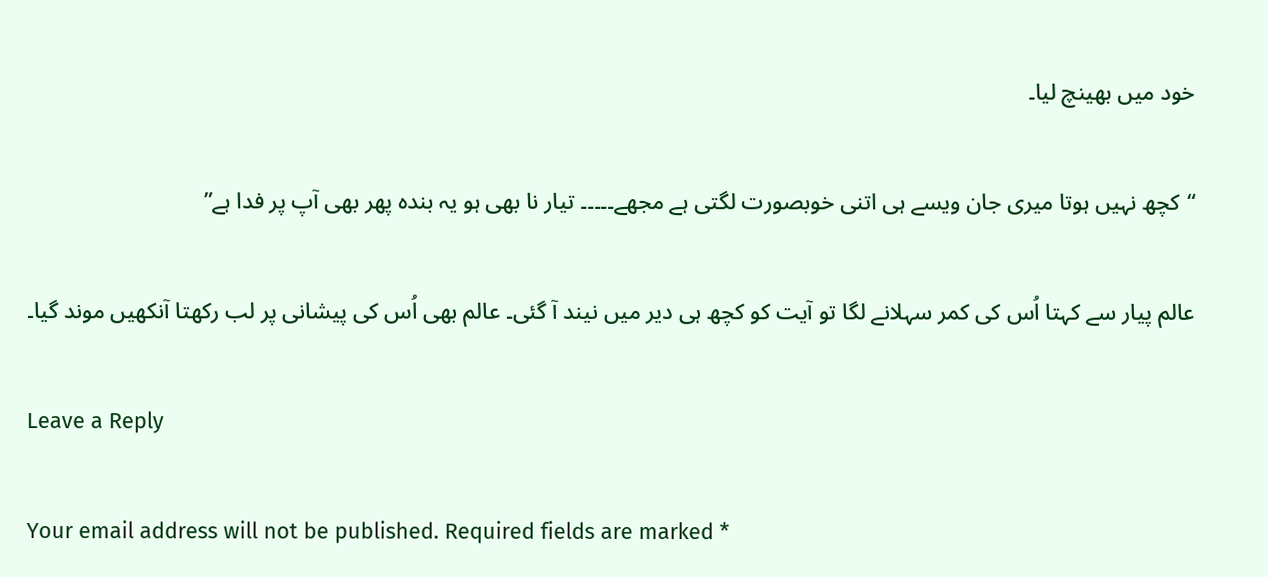خود میں بھینچ لیا۔

“کچھ نہیں ہوتا میری جان ویسے ہی اتنی خوبصورت لگتی ہے مجھے۔۔۔۔۔ تیار نا بھی ہو یہ بندہ پھر بھی آپ پر فدا ہے”

عالم پیار سے کہتا اُس کی کمر سہلانے لگا تو آیت کو کچھ ہی دیر میں نیند آ گئی۔ عالم بھی اُس کی پیشانی پر لب رکھتا آنکھیں موند گیا۔

Leave a Reply

Your email address will not be published. Required fields are marked *